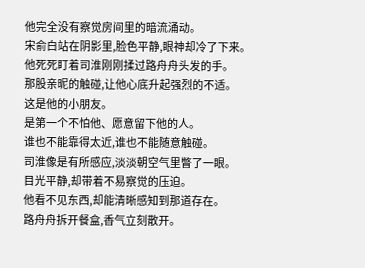他完全没有察觉房间里的暗流涌动。
宋俞白站在阴影里,脸色平静,眼神却冷了下来。
他死死盯着司淮刚刚揉过路舟舟头发的手。
那股亲昵的触碰,让他心底升起强烈的不适。
这是他的小朋友。
是第一个不怕他、愿意留下他的人。
谁也不能靠得太近,谁也不能随意触碰。
司淮像是有所感应,淡淡朝空气里瞥了一眼。
目光平静,却带着不易察觉的压迫。
他看不见东西,却能清晰感知到那道存在。
路舟舟拆开餐盒,香气立刻散开。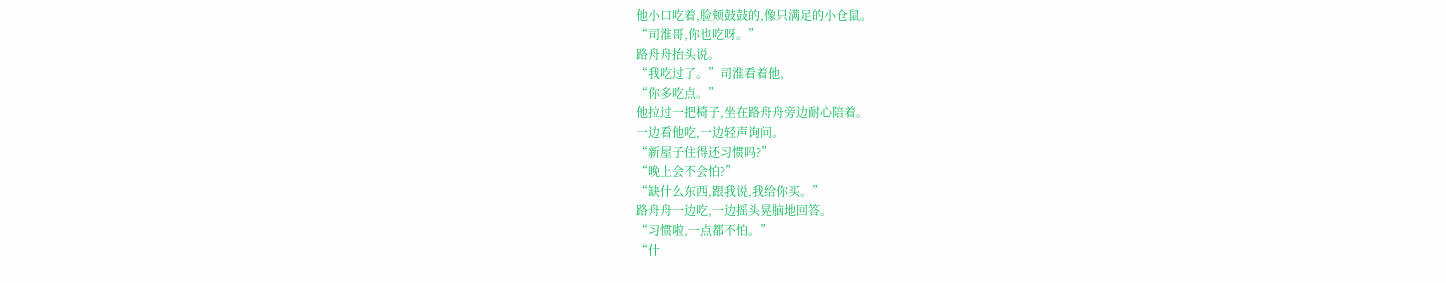他小口吃着,脸颊鼓鼓的,像只满足的小仓鼠。
“司淮哥,你也吃呀。”
路舟舟抬头说。
“我吃过了。”司淮看着他,
“你多吃点。”
他拉过一把椅子,坐在路舟舟旁边耐心陪着。
一边看他吃,一边轻声询问。
“新屋子住得还习惯吗?”
“晚上会不会怕?”
“缺什么东西,跟我说,我给你买。”
路舟舟一边吃,一边摇头晃脑地回答。
“习惯啦,一点都不怕。”
“什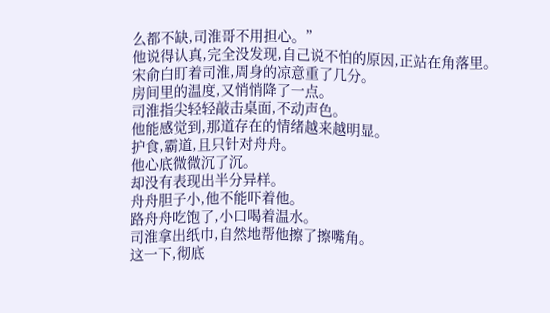么都不缺,司淮哥不用担心。”
他说得认真,完全没发现,自己说不怕的原因,正站在角落里。
宋俞白盯着司淮,周身的凉意重了几分。
房间里的温度,又悄悄降了一点。
司淮指尖轻轻敲击桌面,不动声色。
他能感觉到,那道存在的情绪越来越明显。
护食,霸道,且只针对舟舟。
他心底微微沉了沉。
却没有表现出半分异样。
舟舟胆子小,他不能吓着他。
路舟舟吃饱了,小口喝着温水。
司淮拿出纸巾,自然地帮他擦了擦嘴角。
这一下,彻底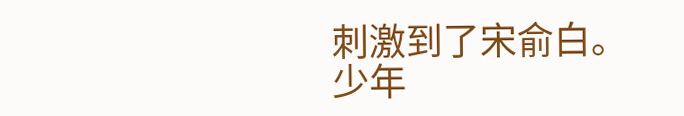刺激到了宋俞白。
少年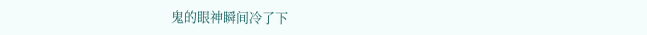鬼的眼神瞬间冷了下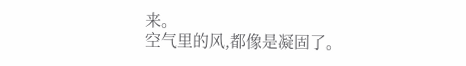来。
空气里的风,都像是凝固了。